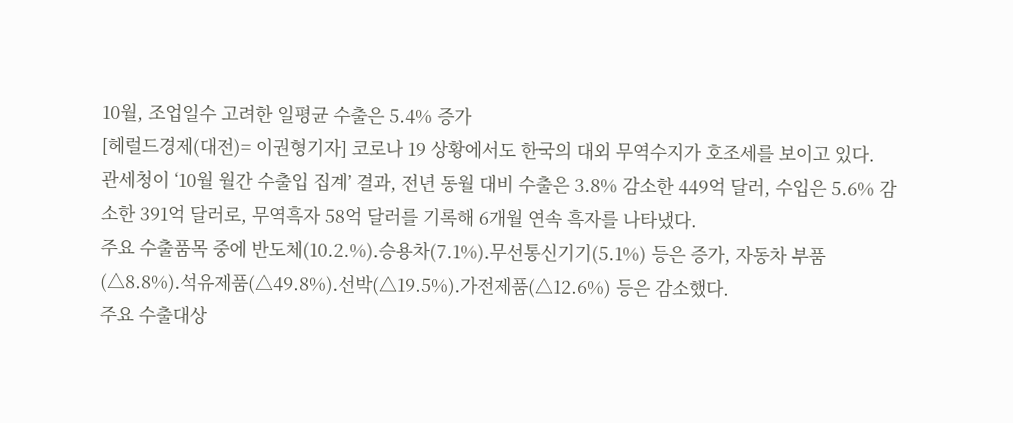10월, 조업일수 고려한 일평균 수출은 5.4% 증가
[헤럴드경제(대전)= 이권형기자] 코로나 19 상황에서도 한국의 대외 무역수지가 호조세를 보이고 있다.
관세청이 ‘10월 월간 수출입 집계’ 결과, 전년 동월 대비 수출은 3.8% 감소한 449억 달러, 수입은 5.6% 감소한 391억 달러로, 무역흑자 58억 달러를 기록해 6개월 연속 흑자를 나타냈다.
주요 수출품목 중에 반도체(10.2.%)․승용차(7.1%)․무선통신기기(5.1%) 등은 증가, 자동차 부품(△8.8%)․석유제품(△49.8%)․선박(△19.5%)․가전제품(△12.6%) 등은 감소했다.
주요 수출대상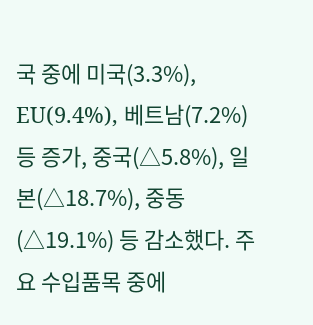국 중에 미국(3.3%), EU(9.4%), 베트남(7.2%) 등 증가, 중국(△5.8%), 일본(△18.7%), 중동(△19.1%) 등 감소했다. 주요 수입품목 중에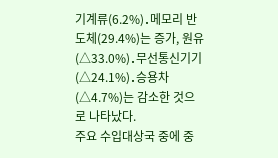기계류(6.2%)․메모리 반도체(29.4%)는 증가, 원유(△33.0%)․무선통신기기(△24.1%)․승용차(△4.7%)는 감소한 것으로 나타났다.
주요 수입대상국 중에 중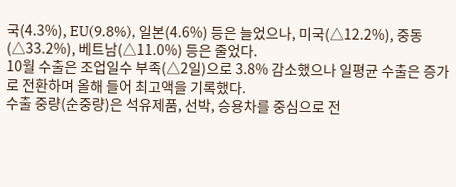국(4.3%), EU(9.8%), 일본(4.6%) 등은 늘었으나, 미국(△12.2%), 중동(△33.2%), 베트남(△11.0%) 등은 줄었다.
10월 수출은 조업일수 부족(△2일)으로 3.8% 감소했으나 일평균 수출은 증가로 전환하며 올해 들어 최고액을 기록했다.
수출 중량(순중량)은 석유제품, 선박, 승용차를 중심으로 전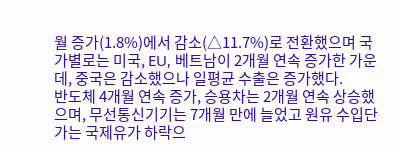월 증가(1.8%)에서 감소(△11.7%)로 전환했으며 국가별로는 미국, EU, 베트남이 2개월 연속 증가한 가운데, 중국은 감소했으나 일평균 수출은 증가했다.
반도체 4개월 연속 증가, 승용차는 2개월 연속 상승했으며, 무선통신기기는 7개월 만에 늘었고 원유 수입단가는 국제유가 하락으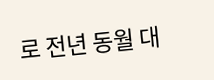로 전년 동월 대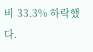비 33.3% 하락했다.